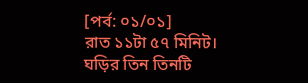[পর্ব: ০১/০১]
রাত ১১টা ৫৭ মিনিট। ঘড়ির তিন তিনটি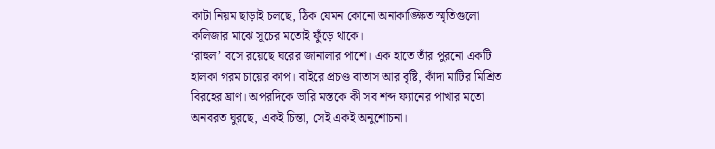কাটা নিয়ম ছাড়াই চলছে, ঠিক যেমন কোনো অনাকাঙ্ক্ষিত স্মৃতিগুলো কলিজার মাঝে সূচের মতোই ফুঁড়ে থাকে।
‘রাহুল’ বসে রয়েছে ঘরের জানালার পাশে। এক হাতে তাঁর পুরনো একটি হালকা গরম চায়ের কাপ। বাইরে প্রচণ্ড বাতাস আর বৃষ্টি, কাঁদা মাটির মিশ্রিত বিরহের ঘ্রাণ। অপরদিকে ভারি মস্তকে কী সব শব্দ ফ্যানের পাখার মতো অনবরত ঘুরছে, একই চিন্তা, সেই একই অনুশোচনা।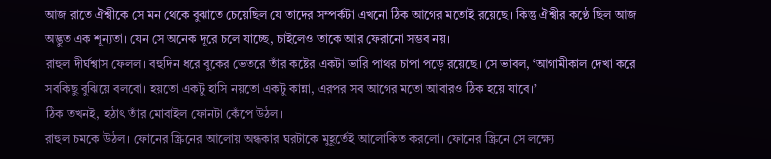আজ রাতে ঐশ্বীকে সে মন থেকে বুঝাতে চেয়েছিল যে তাদের সম্পর্কটা এখনো ঠিক আগের মতোই রয়েছে। কিন্তু ঐশ্বীর কণ্ঠে ছিল আজ অদ্ভুত এক শূন্যতা। যেন সে অনেক দূরে চলে যাচ্ছে, চাইলেও তাকে আর ফেরানো সম্ভব নয়।
রাহুল দীর্ঘশ্বাস ফেলল। বহুদিন ধরে বুকের ভেতরে তাঁর কষ্টের একটা ভারি পাথর চাপা পড়ে রয়েছে। সে ভাবল, ‘আগামীকাল দেখা করে সবকিছু বুঝিয়ে বলবো। হয়তো একটু হাসি নয়তো একটু কান্না, এরপর সব আগের মতো আবারও ঠিক হয়ে যাবে।’
ঠিক তখনই, হঠাৎ তাঁর মোবাইল ফোনটা কেঁপে উঠল।
রাহুল চমকে উঠল। ফোনের স্ক্রিনের আলোয় অন্ধকার ঘরটাকে মুহূর্তেই আলোকিত করলো। ফোনের স্ক্রিনে সে লক্ষ্যে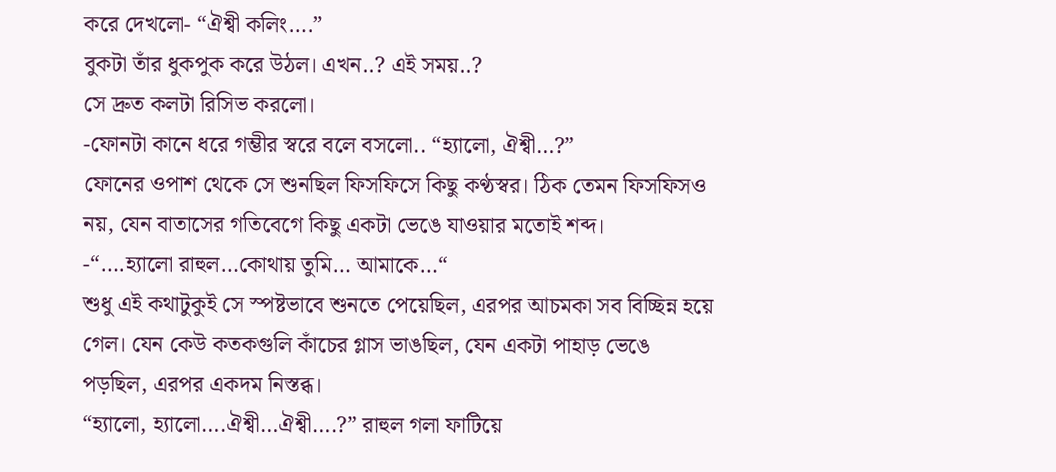করে দেখলো- “ঐশ্বী কলিং….”
বুকটা তাঁর ধুকপুক করে উঠল। এখন..? এই সময়..?
সে দ্রুত কলটা রিসিভ করলো।
-ফোনটা কানে ধরে গম্ভীর স্বরে বলে বসলো.. “হ্যালো, ঐশ্বী…?”
ফোনের ওপাশ থেকে সে শুনছিল ফিসফিসে কিছু কণ্ঠস্বর। ঠিক তেমন ফিসফিসও নয়, যেন বাতাসের গতিবেগে কিছু একটা ভেঙে যাওয়ার মতোই শব্দ।
-“….হ্যালো রাহুল…কোথায় তুমি… আমাকে…“
শুধু এই কথাটুকুই সে স্পষ্টভাবে শুনতে পেয়েছিল, এরপর আচমকা সব বিচ্ছিন্ন হয়ে গেল। যেন কেউ কতকগুলি কাঁচের গ্লাস ভাঙছিল, যেন একটা পাহাড় ভেঙে পড়ছিল, এরপর একদম নিস্তব্ধ।
“হ্যালো, হ্যালো….ঐশ্বী…ঐশ্বী….?” রাহুল গলা ফাটিয়ে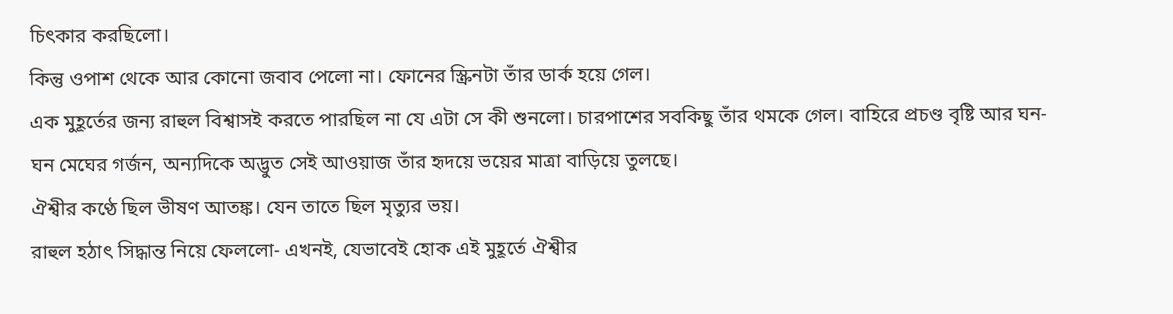চিৎকার করছিলো।
কিন্তু ওপাশ থেকে আর কোনো জবাব পেলো না। ফোনের স্ক্রিনটা তাঁর ডার্ক হয়ে গেল।
এক মুহূর্তের জন্য রাহুল বিশ্বাসই করতে পারছিল না যে এটা সে কী শুনলো। চারপাশের সবকিছু তাঁর থমকে গেল। বাহিরে প্রচণ্ড বৃষ্টি আর ঘন-ঘন মেঘের গর্জন, অন্যদিকে অদ্ভুত সেই আওয়াজ তাঁর হৃদয়ে ভয়ের মাত্রা বাড়িয়ে তুলছে।
ঐশ্বীর কণ্ঠে ছিল ভীষণ আতঙ্ক। যেন তাতে ছিল মৃত্যুর ভয়।
রাহুল হঠাৎ সিদ্ধান্ত নিয়ে ফেললো- এখনই, যেভাবেই হোক এই মুহূর্তে ঐশ্বীর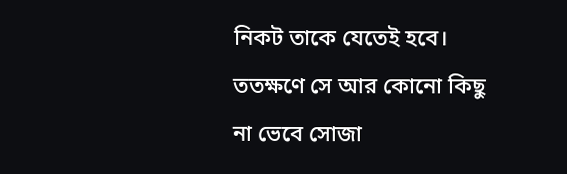নিকট তাকে যেতেই হবে। ততক্ষণে সে আর কোনো কিছু না ভেবে সোজা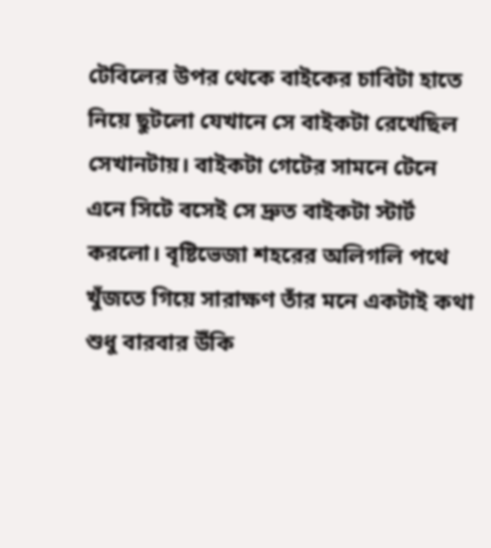টেবিলের উপর থেকে বাইকের চাবিটা হাতে নিয়ে ছুটলো যেখানে সে বাইকটা রেখেছিল সেখানটায়। বাইকটা গেটের সামনে টেনে এনে সিটে বসেই সে দ্রুত বাইকটা স্টার্ট করলো। বৃষ্টিভেজা শহরের অলিগলি পথে খুঁজতে গিয়ে সারাক্ষণ তাঁর মনে একটাই কথা শুধু বারবার উঁকি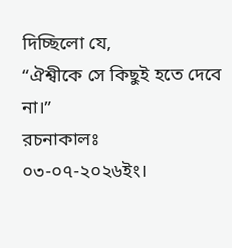দিচ্ছিলো যে,
“ঐশ্বীকে সে কিছুই হতে দেবে না।”
রচনাকালঃ ০৩-০৭-২০২৬ইং।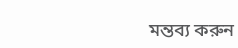মন্তব্য করুন